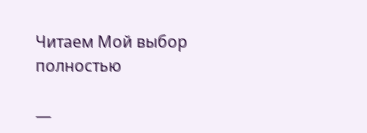Читаем Мой выбор полностью

—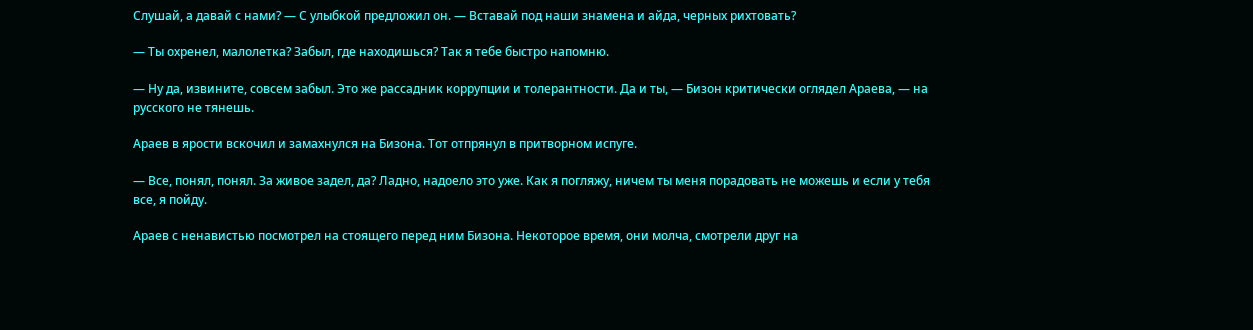Слушай, а давай с нами? — С улыбкой предложил он. — Вставай под наши знамена и айда, черных рихтовать?

— Ты охренел, малолетка? Забыл, где находишься? Так я тебе быстро напомню.

— Ну да, извините, совсем забыл. Это же рассадник коррупции и толерантности. Да и ты, — Бизон критически оглядел Араева, — на русского не тянешь.

Араев в ярости вскочил и замахнулся на Бизона. Тот отпрянул в притворном испуге.

— Все, понял, понял. За живое задел, да? Ладно, надоело это уже. Как я погляжу, ничем ты меня порадовать не можешь и если у тебя все, я пойду.

Араев с ненавистью посмотрел на стоящего перед ним Бизона. Некоторое время, они молча, смотрели друг на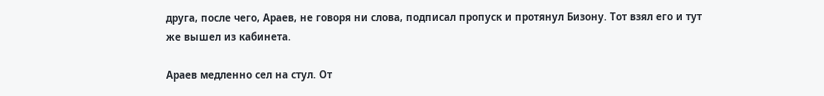друга, после чего, Араев, не говоря ни слова, подписал пропуск и протянул Бизону. Тот взял его и тут же вышел из кабинета.

Араев медленно сел на стул. От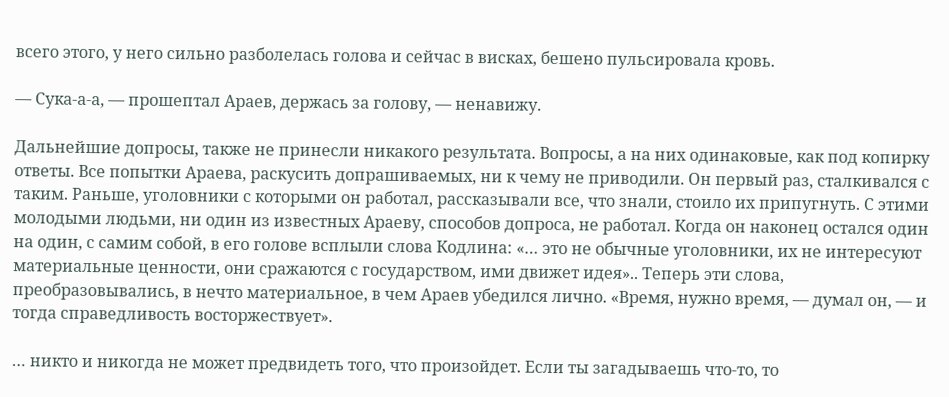всего этого, у него сильно разболелась голова и сейчас в висках, бешено пульсировала кровь.

— Сука-а-а, — прошептал Араев, держась за голову, — ненавижу.

Дальнейшие допросы, также не принесли никакого результата. Вопросы, а на них одинаковые, как под копирку ответы. Все попытки Араева, раскусить допрашиваемых, ни к чему не приводили. Он первый раз, сталкивался с таким. Раньше, уголовники с которыми он работал, рассказывали все, что знали, стоило их припугнуть. С этими молодыми людьми, ни один из известных Араеву, способов допроса, не работал. Когда он наконец остался один на один, с самим собой, в его голове всплыли слова Кодлина: «… это не обычные уголовники, их не интересуют материальные ценности, они сражаются с государством, ими движет идея».. Теперь эти слова, преобразовывались, в нечто материальное, в чем Араев убедился лично. «Время, нужно время, — думал он, — и тогда справедливость восторжествует».

… никто и никогда не может предвидеть того, что произойдет. Если ты загадываешь что-то, то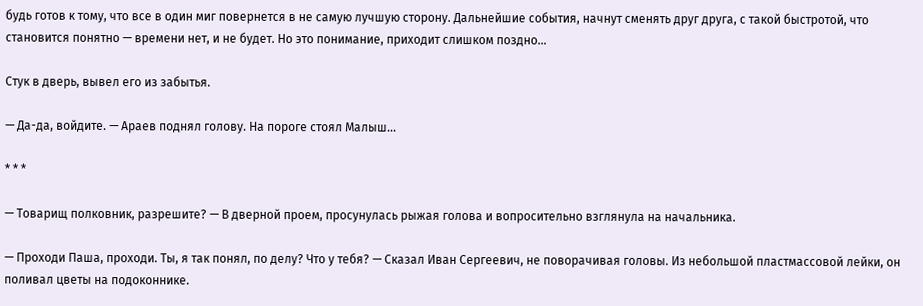будь готов к тому, что все в один миг повернется в не самую лучшую сторону. Дальнейшие события, начнут сменять друг друга, с такой быстротой, что становится понятно — времени нет, и не будет. Но это понимание, приходит слишком поздно…

Стук в дверь, вывел его из забытья.

— Да-да, войдите. — Араев поднял голову. На пороге стоял Малыш…

* * *

— Товарищ полковник, разрешите? — В дверной проем, просунулась рыжая голова и вопросительно взглянула на начальника.

— Проходи Паша, проходи. Ты, я так понял, по делу? Что у тебя? — Сказал Иван Сергеевич, не поворачивая головы. Из небольшой пластмассовой лейки, он поливал цветы на подоконнике.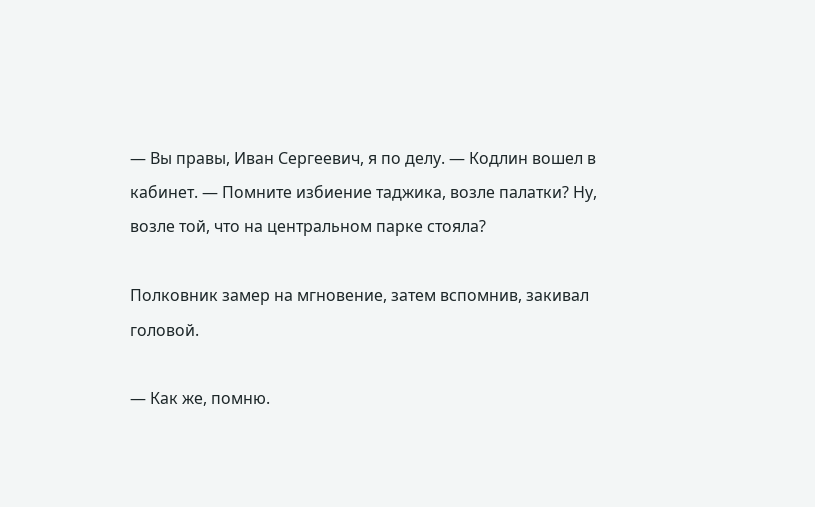— Вы правы, Иван Сергеевич, я по делу. — Кодлин вошел в кабинет. — Помните избиение таджика, возле палатки? Ну, возле той, что на центральном парке стояла?

Полковник замер на мгновение, затем вспомнив, закивал головой.

— Как же, помню.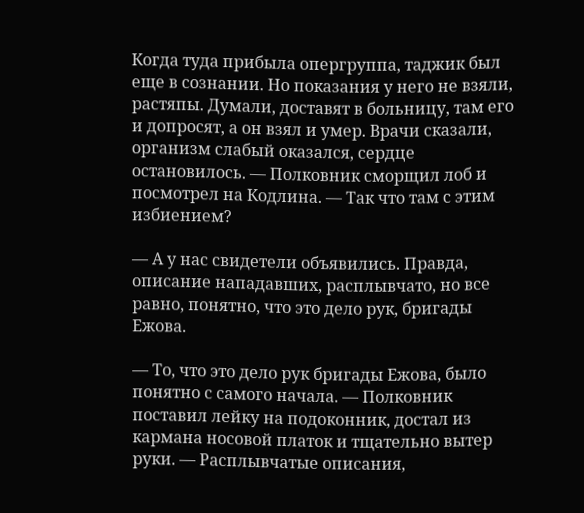Когда туда прибыла опергруппа, таджик был еще в сознании. Но показания у него не взяли, растяпы. Думали, доставят в больницу, там его и допросят, а он взял и умер. Врачи сказали, организм слабый оказался, сердце остановилось. — Полковник сморщил лоб и посмотрел на Кодлина. — Так что там с этим избиением?

— А у нас свидетели объявились. Правда, описание нападавших, расплывчато, но все равно, понятно, что это дело рук, бригады Ежова.

— То, что это дело рук бригады Ежова, было понятно с самого начала. — Полковник поставил лейку на подоконник, достал из кармана носовой платок и тщательно вытер руки. — Расплывчатые описания,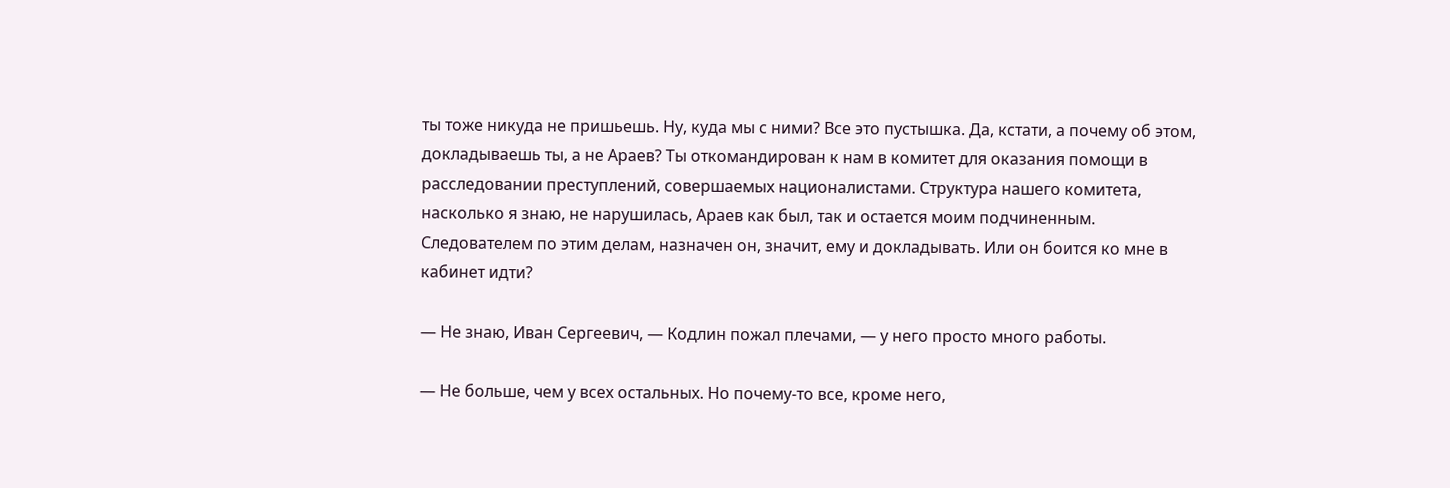ты тоже никуда не пришьешь. Ну, куда мы с ними? Все это пустышка. Да, кстати, а почему об этом, докладываешь ты, а не Араев? Ты откомандирован к нам в комитет для оказания помощи в расследовании преступлений, совершаемых националистами. Структура нашего комитета, насколько я знаю, не нарушилась, Араев как был, так и остается моим подчиненным. Следователем по этим делам, назначен он, значит, ему и докладывать. Или он боится ко мне в кабинет идти?

— Не знаю, Иван Сергеевич, — Кодлин пожал плечами, — у него просто много работы.

— Не больше, чем у всех остальных. Но почему-то все, кроме него,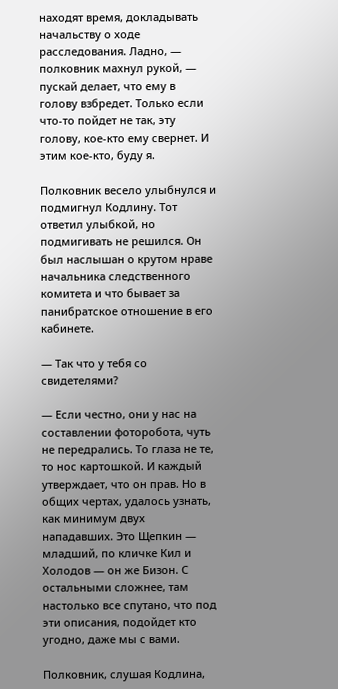находят время, докладывать начальству о ходе расследования. Ладно, — полковник махнул рукой, — пускай делает, что ему в голову взбредет. Только если что-то пойдет не так, эту голову, кое-кто ему свернет. И этим кое-кто, буду я.

Полковник весело улыбнулся и подмигнул Кодлину. Тот ответил улыбкой, но подмигивать не решился. Он был наслышан о крутом нраве начальника следственного комитета и что бывает за панибратское отношение в его кабинете.

— Так что у тебя со свидетелями?

— Если честно, они у нас на составлении фоторобота, чуть не передрались. То глаза не те, то нос картошкой. И каждый утверждает, что он прав. Но в общих чертах, удалось узнать, как минимум двух нападавших. Это Щепкин — младший, по кличке Кил и Холодов — он же Бизон. С остальными сложнее, там настолько все спутано, что под эти описания, подойдет кто угодно, даже мы с вами.

Полковник, слушая Кодлина,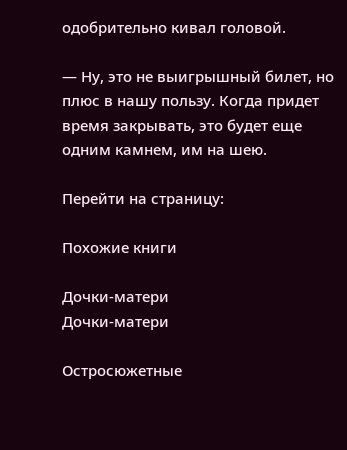одобрительно кивал головой.

— Ну, это не выигрышный билет, но плюс в нашу пользу. Когда придет время закрывать, это будет еще одним камнем, им на шею.

Перейти на страницу:

Похожие книги

Дочки-матери
Дочки-матери

Остросюжетные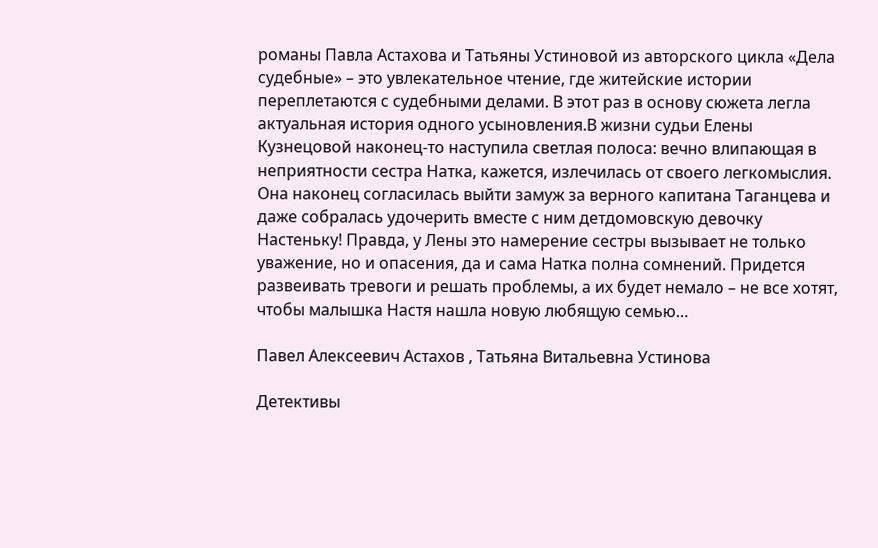романы Павла Астахова и Татьяны Устиновой из авторского цикла «Дела судебные» – это увлекательное чтение, где житейские истории переплетаются с судебными делами. В этот раз в основу сюжета легла актуальная история одного усыновления.В жизни судьи Елены Кузнецовой наконец-то наступила светлая полоса: вечно влипающая в неприятности сестра Натка, кажется, излечилась от своего легкомыслия. Она наконец согласилась выйти замуж за верного капитана Таганцева и даже собралась удочерить вместе с ним детдомовскую девочку Настеньку! Правда, у Лены это намерение сестры вызывает не только уважение, но и опасения, да и сама Натка полна сомнений. Придется развеивать тревоги и решать проблемы, а их будет немало – не все хотят, чтобы малышка Настя нашла новую любящую семью…

Павел Алексеевич Астахов , Татьяна Витальевна Устинова

Детективы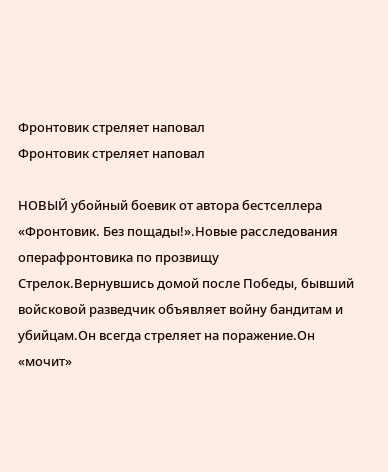Фронтовик стреляет наповал
Фронтовик стреляет наповал

НОВЫЙ убойный боевик от автора бестселлера «Фронтовик. Без пощады!».Новые расследования операфронтовика по прозвищу Стрелок.Вернувшись домой после Победы, бывший войсковой разведчик объявляет войну бандитам и убийцам.Он всегда стреляет на поражение.Он «мочит»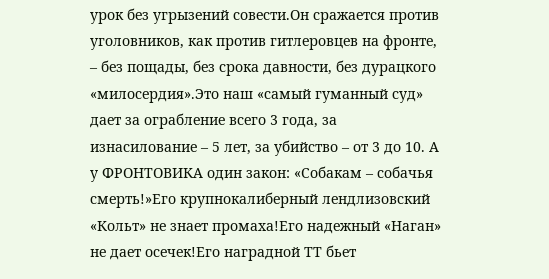урок без угрызений совести.Он сражается против уголовников, как против гитлеровцев на фронте, – без пощады, без срока давности, без дурацкого «милосердия».Это наш «самый гуманный суд» дает за ограбление всего 3 года, за изнасилование – 5 лет, за убийство – от 3 до 10. А у ФРОНТОВИКА один закон: «Собакам – собачья смерть!»Его крупнокалиберный лендлизовский «Кольт» не знает промаха!Его надежный «Наган» не дает осечек!Его наградной ТТ бьет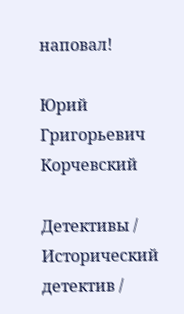наповал!

Юрий Григорьевич Корчевский

Детективы / Исторический детектив /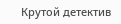Крутой детектив